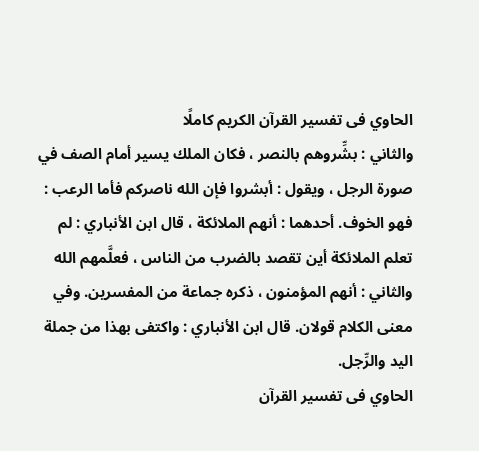الحاوي فى تفسير القرآن الكريم كاملًا
والثاني : بشِّروهم بالنصر ، فكان الملك يسير أمام الصف في صورة الرجل ، ويقول : أبشروا فإن الله ناصركم فأما الرعب : فهو الخوف. أحدهما : أنهم الملائكة ، قال ابن الأنباري : لم تعلم الملائكة أين تقصد بالضرب من الناس ، فعلَّمهم الله والثاني : أنهم المؤمنون ، ذكره جماعة من المفسرين. وفي معنى الكلام قولان. قال ابن الأنباري : واكتفى بهذا من جملة اليد والرِّجل.
الحاوي فى تفسير القرآن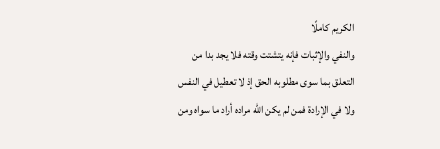الكريم كاملًا
والنفي والإثبات فإنه يتشتت وقته فلا يجد بدا من التعلق بما سوى مطلوبه الحق إذ لا تعطيل في النفس ولا في الإرادة فمن لم يكن الله مراده أراد ما سواه ومن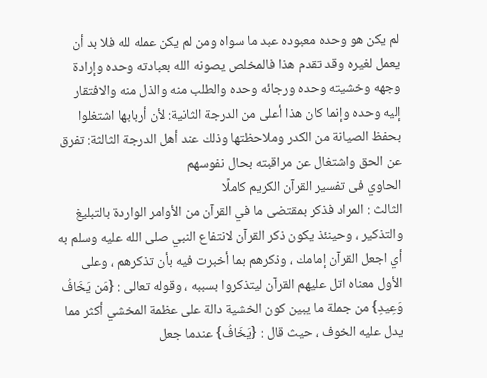لم يكن هو وحده معبوده عبد ما سواه ومن لم يكن عمله لله فلا بد أن يعمل لغيره وقد تقدم هذا فالمخلص يصونه الله بعبادته وحده وإرادة وجهه وخشيته وحده ورجائه وحده والطلب منه والذل منه والافتقار إليه وحده وإنما كان هذا أعلى من الدرجة الثانية: لأن أربابها اشتغلوا بحفظ الصيانة من الكدر وملاحظتها وذلك عند أهل الدرجة الثالثة: تفرق عن الحق واشتغال عن مراقبته بحال نفوسهم
الحاوي فى تفسير القرآن الكريم كاملًا
الثالث : المراد فذكر بمقتضى ما في القرآن من الأوامر الواردة بالتبليغ والتذكير ، وحينئذ يكون ذكر القرآن لانتفاع النبي صلى الله عليه وسلم به أي اجعل القرآن إمامك ، وذكرهم بما أخبرت فيه بأن تذكرهم ، وعلى الأول معناه اتل عليهم القرآن ليتذكروا بسببه ، وقوله تعالى : {مَن يَخَافُ وَعِيدِ} من جملة ما يبين كون الخشية دالة على عظمة المخشي أكثر مما يدل عليه الخوف ، حيث قال : {يَخَافُ} عندما جعل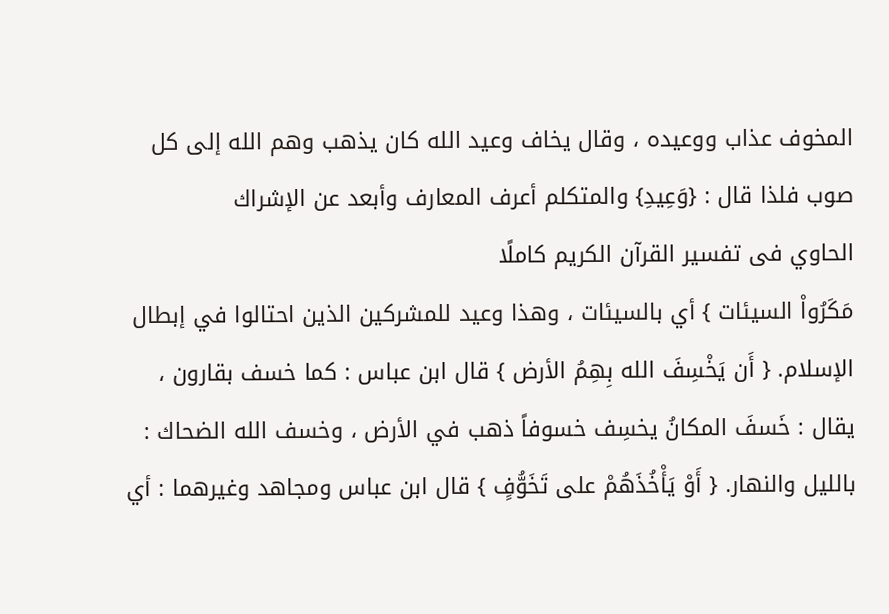المخوف عذاب ووعيده ، وقال يخاف وعيد الله كان يذهب وهم الله إلى كل صوب فلذا قال : {وَعِيدِ} والمتكلم أعرف المعارف وأبعد عن الإشراك
الحاوي فى تفسير القرآن الكريم كاملًا
مَكَرُواْ السيئات } أي بالسيئات ، وهذا وعيد للمشركين الذين احتالوا في إبطال الإسلام. { أَن يَخْسِفَ الله بِهِمُ الأرض } قال ابن عباس : كما خسف بقارون ، يقال : خَسفَ المكانُ يخسِف خسوفاً ذهب في الأرض ، وخسف الله الضحاك : بالليل والنهار. { أَوْ يَأْخُذَهُمْ على تَخَوُّفٍ } قال ابن عباس ومجاهد وغيرهما : أي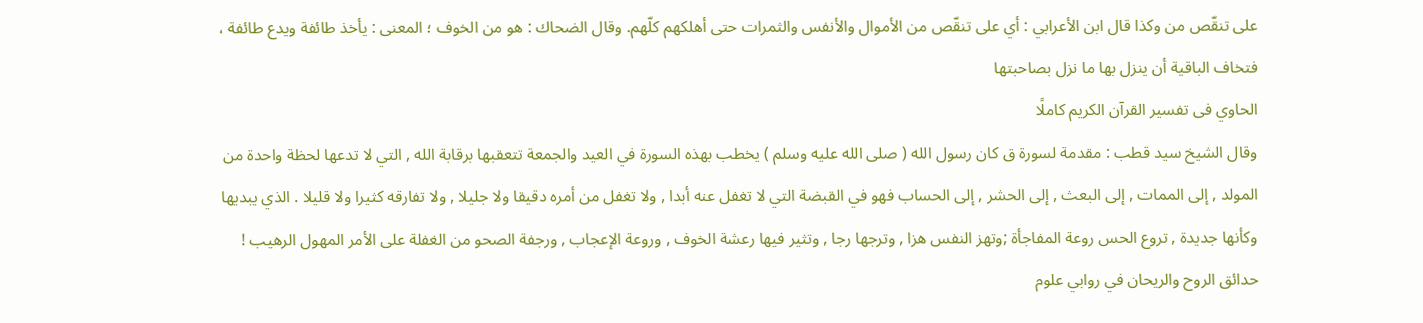على تنقّص من وكذا قال ابن الأعرابي : أي على تنقّص من الأموال والأنفس والثمرات حتى أهلكهم كلّهم. وقال الضحاك : هو من الخوف ؛ المعنى : يأخذ طائفة ويدع طائفة ، فتخاف الباقية أن ينزل بها ما نزل بصاحبتها
الحاوي فى تفسير القرآن الكريم كاملًا
وقال الشيخ سيد قطب : مقدمة لسورة ق كان رسول الله ( صلى الله عليه وسلم ) يخطب بهذه السورة في العيد والجمعة تتعقبها برقابة الله , التي لا تدعها لحظة واحدة من المولد , إلى الممات , إلى البعث , إلى الحشر , إلى الحساب فهو في القبضة التي لا تغفل عنه أبدا , ولا تغفل من أمره دقيقا ولا جليلا , ولا تفارقه كثيرا ولا قليلا . الذي يبديها وكأنها جديدة , تروع الحس روعة المفاجأة ;وتهز النفس هزا , وترجها رجا , وتثير فيها رعشة الخوف , وروعة الإعجاب , ورجفة الصحو من الغفلة على الأمر المهول الرهيب !
حدائق الروح والريحان في روابي علوم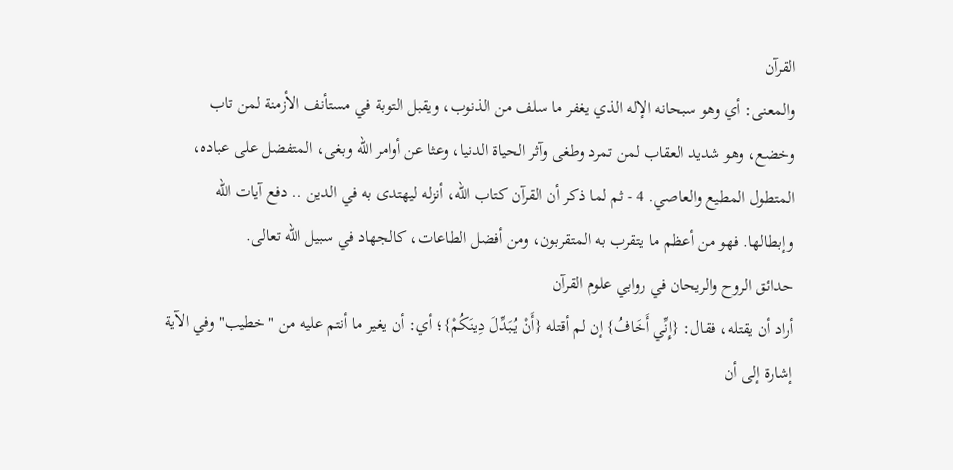القرآن
والمعنى: أي وهو سبحانه الإله الذي يغفر ما سلف من الذنوب، ويقبل التوبة في مستأنف الأزمنة لمن تاب وخضع، وهو شديد العقاب لمن تمرد وطغى وآثر الحياة الدنيا، وعثا عن أوامر الله وبغى، المتفضل على عباده، المتطول المطيع والعاصي. 4 - ثم لما ذكر أن القرآن كتاب الله، أنزله ليهتدى به في الدين .. دفع آيات الله وإبطالها. فهو من أعظم ما يتقرب به المتقربون، ومن أفضل الطاعات، كالجهاد في سبيل الله تعالى.
حدائق الروح والريحان في روابي علوم القرآن
أراد أن يقتله، فقال: {إِنِّي أَخَافُ} إن لم أقتله {أَنْ يُبَدِّلَ دِينَكُمْ}؛ أي: أن يغير ما أنتم عليه من "خطيب" وفي الآية إشارة إلى أن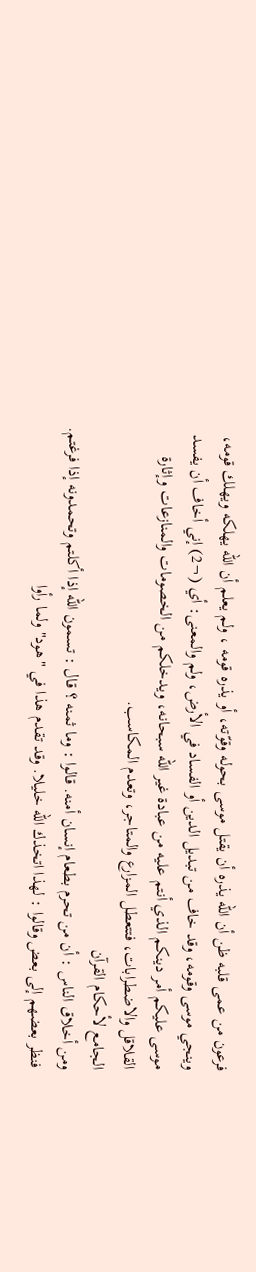فرعون من عمى قلبه ظن أن الله يذره أن يقتل موسى بحوله وقوّته، أو يذره قومه ، ولم يعلم أن الله يهلكه ويهلك قومه، وينجي موسى وقومه، وقد خاف من تبديل الدين أو الفساد في الأرض، ولم والمعنى: أي (¬2) إني أخاف أن يفسد موسى عليكم أمر دينكم الذي أنتم عليه من عبادة غير الله سبحانه، ويدخلكم من الخصومات والمنازعات وإثارة القلاقل والاضطرابات، فتتعطل المزارع والمتاجر، وتعدم المكاسب.
الجامع لأحكام القرآن
ومن أخلاق الناس : أن من تحرم بطعام إنسان أمنه. قالوا : وما ثمنه ؟ قال : تسمون الله إذا أكلتم وتحمدونه إذا فرغتم. فنظر بعضهم إلى بعض وقالوا : لهذا اتخذك الله خليلا. وقد تقدم هذا في "هود" ولما رأوا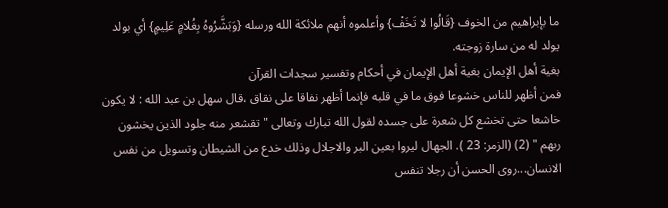ما بإبراهيم من الخوف {قَالُوا لا تَخَفْ} وأعلموه أنهم ملائكة الله ورسله {وَبَشَّرُوهُ بِغُلامٍ عَلِيمٍ} أي بولد يولد له من سارة زوجته.
بغية أهل الإيمان بغية أهل الإيمان في أحكام وتفسير سجدات القرآن
فمن أظهر للناس خشوعا فوق ما في قلبه فإنما أظهر نفاقا على نقاق ،قال سهل بن عبد الله : لا يكون خاشعا حتى تخشع كل شعرة على جسده لقول الله تبارك وتعالى " تقشعر منه جلود الذين يخشون ربهم " (2) (الزمر: 23 ). الجهال ليروا بعين البر والاجلال وذلك خدع من الشيطان وتسويل من نفس الانسان...روى الحسن أن رجلا تنفس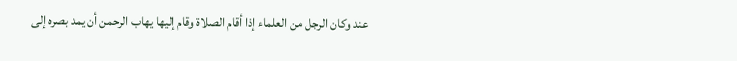عند وكان الرجل من العلماء إذا أقام الصلاة وقام إليها يهاب الرحمن أن يمد بصره إلى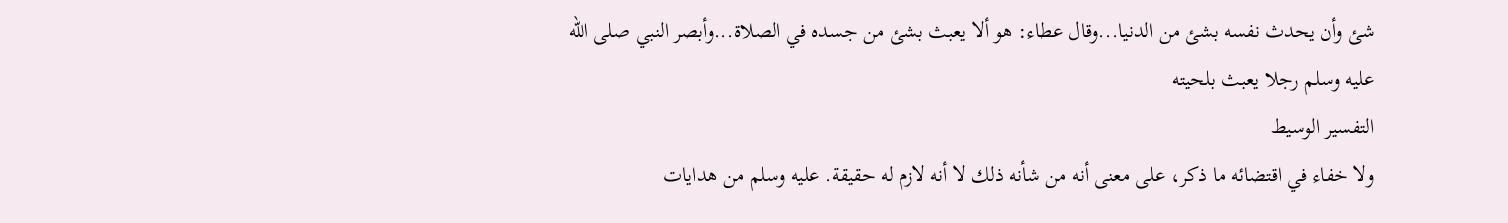شئ وأن يحدث نفسه بشئ من الدنيا...وقال عطاء: هو ألا يعبث بشئ من جسده في الصلاة...وأبصر النبي صلى الله عليه وسلم رجلا يعبث بلحيته
التفسير الوسيط
ولا خفاء في اقتضائه ما ذكر، على معنى أنه من شأنه ذلك لا أنه لازم له حقيقة. عليه وسلم من هدايات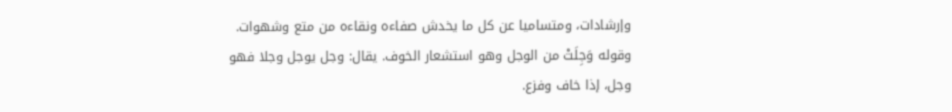وإرشادات، ومتساميا عن كل ما يخدش صفاءه ونقاءه من متع وشهوات. وقوله وَجِلَتْ من الوجل وهو استشعار الخوف. يقال: وجل يوجل وجلا فهو وجل، إذا خاف وفزع.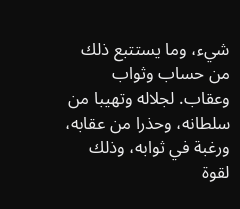شيء، وما يستتبع ذلك من حساب وثواب وعقاب. لجلاله وتهيبا من سلطانه، وحذرا من عقابه، ورغبة في ثوابه، وذلك لقوة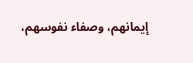إيمانهم، وصفاء نفوسهم،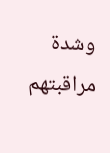وشدة مراقبتهم